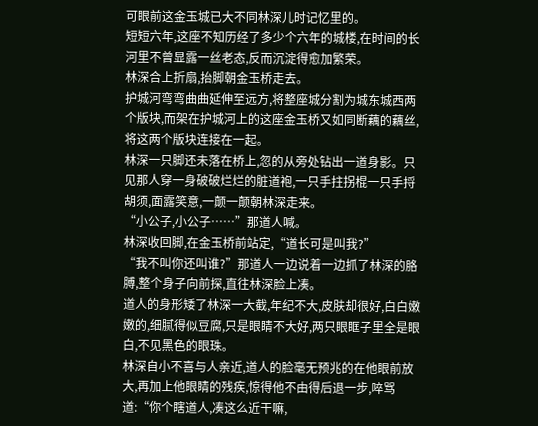可眼前这金玉城已大不同林深儿时记忆里的。
短短六年,这座不知历经了多少个六年的城楼,在时间的长河里不曾显露一丝老态,反而沉淀得愈加繁荣。
林深合上折扇,抬脚朝金玉桥走去。
护城河弯弯曲曲延伸至远方,将整座城分割为城东城西两个版块,而架在护城河上的这座金玉桥又如同断藕的藕丝,将这两个版块连接在一起。
林深一只脚还未落在桥上,忽的从旁处钻出一道身影。只见那人穿一身破破烂烂的脏道袍,一只手拄拐棍一只手捋胡须,面露笑意,一颠一颠朝林深走来。
“小公子,小公子……”那道人喊。
林深收回脚,在金玉桥前站定,“道长可是叫我?”
“我不叫你还叫谁?”那道人一边说着一边抓了林深的胳膊,整个身子向前探,直往林深脸上凑。
道人的身形矮了林深一大截,年纪不大,皮肤却很好,白白嫩嫩的,细腻得似豆腐,只是眼睛不大好,两只眼眶子里全是眼白,不见黑色的眼珠。
林深自小不喜与人亲近,道人的脸毫无预兆的在他眼前放大,再加上他眼睛的残疾,惊得他不由得后退一步,啐骂道:“你个瞎道人,凑这么近干嘛,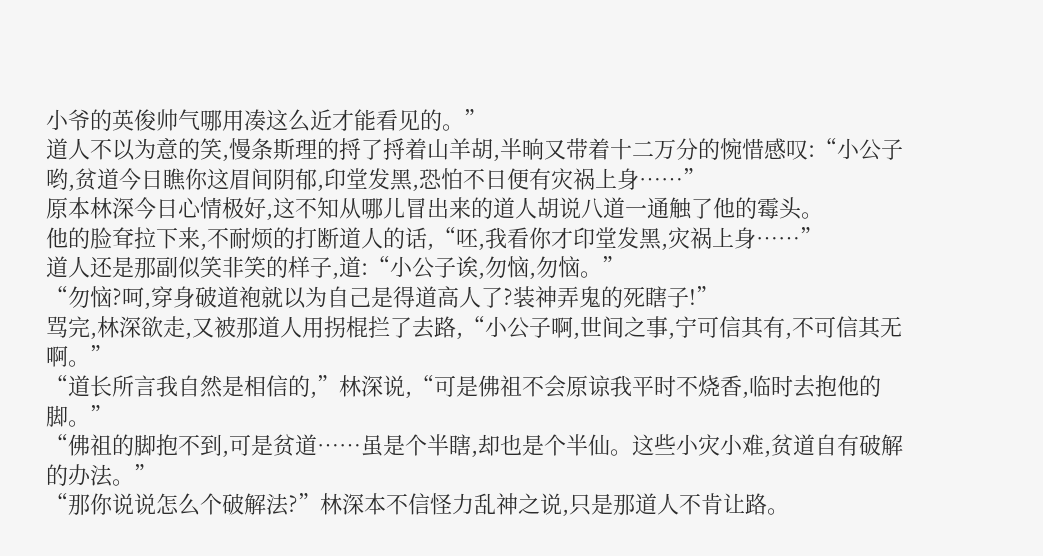小爷的英俊帅气哪用凑这么近才能看见的。”
道人不以为意的笑,慢条斯理的捋了捋着山羊胡,半晌又带着十二万分的惋惜感叹:“小公子哟,贫道今日瞧你这眉间阴郁,印堂发黑,恐怕不日便有灾祸上身……”
原本林深今日心情极好,这不知从哪儿冒出来的道人胡说八道一通触了他的霉头。
他的脸耷拉下来,不耐烦的打断道人的话,“呸,我看你才印堂发黑,灾祸上身……”
道人还是那副似笑非笑的样子,道:“小公子诶,勿恼,勿恼。”
“勿恼?呵,穿身破道袍就以为自己是得道高人了?装神弄鬼的死瞎子!”
骂完,林深欲走,又被那道人用拐棍拦了去路,“小公子啊,世间之事,宁可信其有,不可信其无啊。”
“道长所言我自然是相信的,”林深说,“可是佛祖不会原谅我平时不烧香,临时去抱他的脚。”
“佛祖的脚抱不到,可是贫道……虽是个半瞎,却也是个半仙。这些小灾小难,贫道自有破解的办法。”
“那你说说怎么个破解法?”林深本不信怪力乱神之说,只是那道人不肯让路。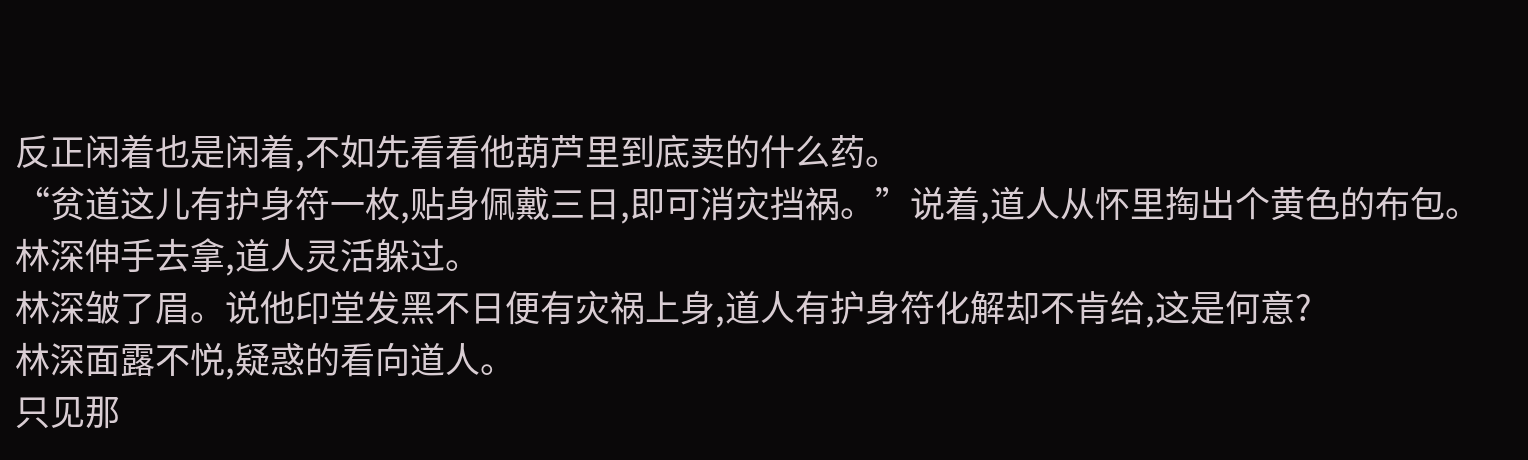反正闲着也是闲着,不如先看看他葫芦里到底卖的什么药。
“贫道这儿有护身符一枚,贴身佩戴三日,即可消灾挡祸。”说着,道人从怀里掏出个黄色的布包。
林深伸手去拿,道人灵活躲过。
林深皱了眉。说他印堂发黑不日便有灾祸上身,道人有护身符化解却不肯给,这是何意?
林深面露不悦,疑惑的看向道人。
只见那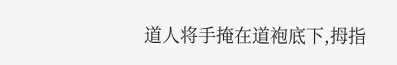道人将手掩在道袍底下,拇指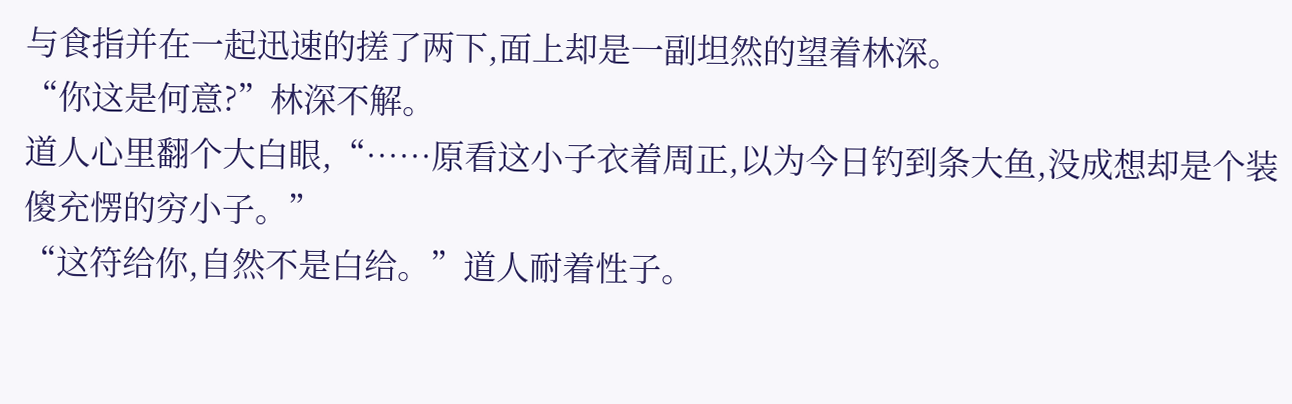与食指并在一起迅速的搓了两下,面上却是一副坦然的望着林深。
“你这是何意?”林深不解。
道人心里翻个大白眼,“……原看这小子衣着周正,以为今日钓到条大鱼,没成想却是个装傻充愣的穷小子。”
“这符给你,自然不是白给。”道人耐着性子。